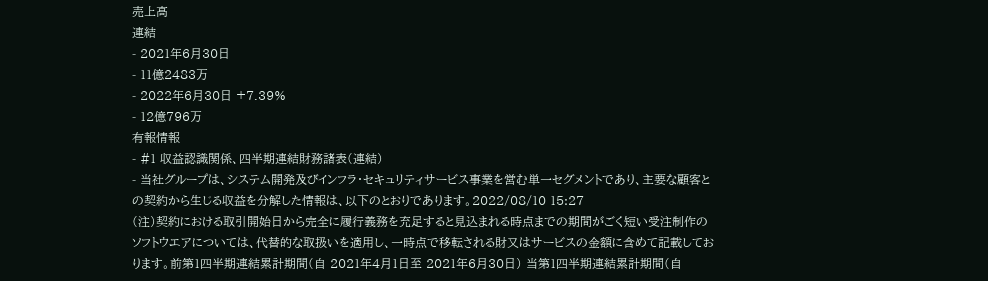売上高
連結
- 2021年6月30日
- 11億2483万
- 2022年6月30日 +7.39%
- 12億796万
有報情報
- #1 収益認識関係、四半期連結財務諸表(連結)
- 当社グループは、システム開発及びインフラ・セキュリティサービス事業を営む単一セグメントであり、主要な顧客との契約から生じる収益を分解した情報は、以下のとおりであります。2022/08/10 15:27
(注)契約における取引開始日から完全に履行義務を充足すると見込まれる時点までの期間がごく短い受注制作のソフトウエアについては、代替的な取扱いを適用し、一時点で移転される財又はサービスの金額に含めて記載しております。前第1四半期連結累計期間(自 2021年4月1日至 2021年6月30日) 当第1四半期連結累計期間(自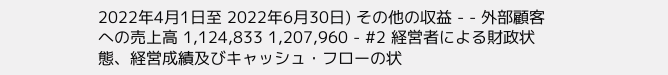2022年4月1日至 2022年6月30日) その他の収益 - - 外部顧客への売上高 1,124,833 1,207,960 - #2 経営者による財政状態、経営成績及びキャッシュ・フローの状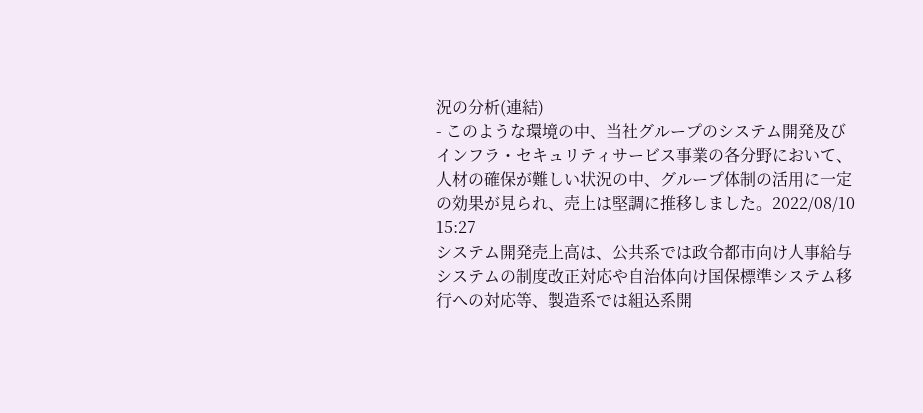況の分析(連結)
- このような環境の中、当社グループのシステム開発及びインフラ・セキュリティサービス事業の各分野において、人材の確保が難しい状況の中、グループ体制の活用に一定の効果が見られ、売上は堅調に推移しました。2022/08/10 15:27
システム開発売上高は、公共系では政令都市向け人事給与システムの制度改正対応や自治体向け国保標準システム移行への対応等、製造系では組込系開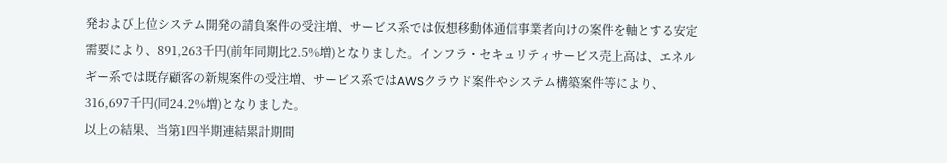発および上位システム開発の請負案件の受注増、サービス系では仮想移動体通信事業者向けの案件を軸とする安定需要により、891,263千円(前年同期比2.5%増)となりました。インフラ・セキュリティサービス売上高は、エネルギー系では既存顧客の新規案件の受注増、サービス系ではAWSクラウド案件やシステム構築案件等により、316,697千円(同24.2%増)となりました。
以上の結果、当第1四半期連結累計期間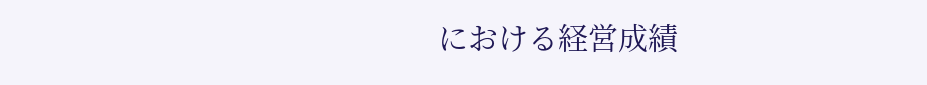における経営成績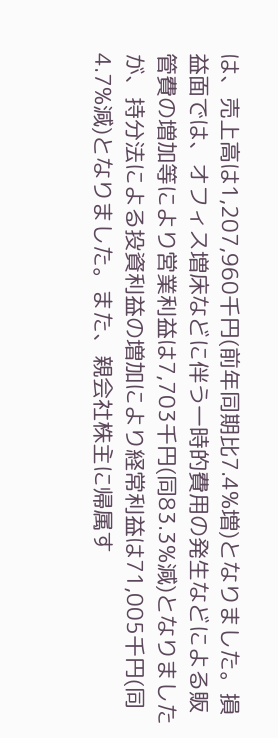は、売上高は1,207,960千円(前年同期比7.4%増)となりました。損益面では、オフィス増床などに伴う一時的費用の発生などによる販管費の増加等により営業利益は7,703千円(同83.3%減)となりましたが、持分法による投資利益の増加により経常利益は71,005千円(同4.7%減)となりました。また、親会社株主に帰属す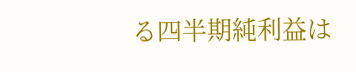る四半期純利益は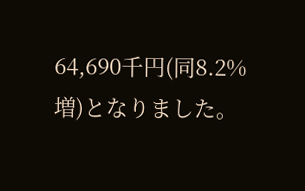64,690千円(同8.2%増)となりました。